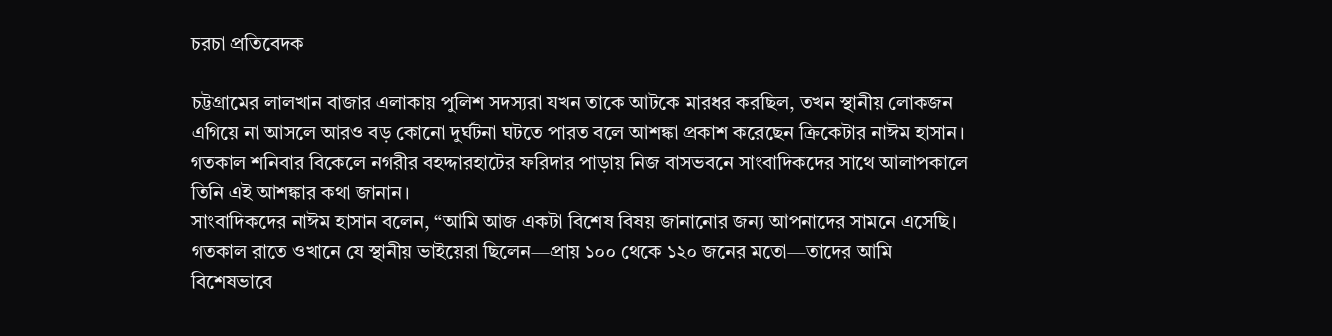চরচা প্রতিবেদক

চট্টগ্রামের লালখান বাজার এলাকায় পুলিশ সদস্যরা যখন তাকে আটকে মারধর করছিল, তখন স্থানীয় লোকজন এগিয়ে না আসলে আরও বড় কোনো দুর্ঘটনা ঘটতে পারত বলে আশঙ্কা প্রকাশ করেছেন ক্রিকেটার নাঈম হাসান।
গতকাল শনিবার বিকেলে নগরীর বহদ্দারহাটের ফরিদার পাড়ায় নিজ বাসভবনে সাংবাদিকদের সাথে আলাপকালে তিনি এই আশঙ্কার কথা জানান।
সাংবাদিকদের নাঈম হাসান বলেন, “আমি আজ একটা বিশেষ বিষয় জানানোর জন্য আপনাদের সামনে এসেছি। গতকাল রাতে ওখানে যে স্থানীয় ভাইয়েরা ছিলেন—প্রায় ১০০ থেকে ১২০ জনের মতো—তাদের আমি বিশেষভাবে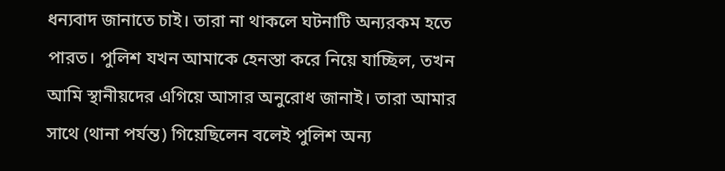ধন্যবাদ জানাতে চাই। তারা না থাকলে ঘটনাটি অন্যরকম হতে পারত। পুলিশ যখন আমাকে হেনস্তা করে নিয়ে যাচ্ছিল, তখন আমি স্থানীয়দের এগিয়ে আসার অনুরোধ জানাই। তারা আমার সাথে (থানা পর্যন্ত) গিয়েছিলেন বলেই পুলিশ অন্য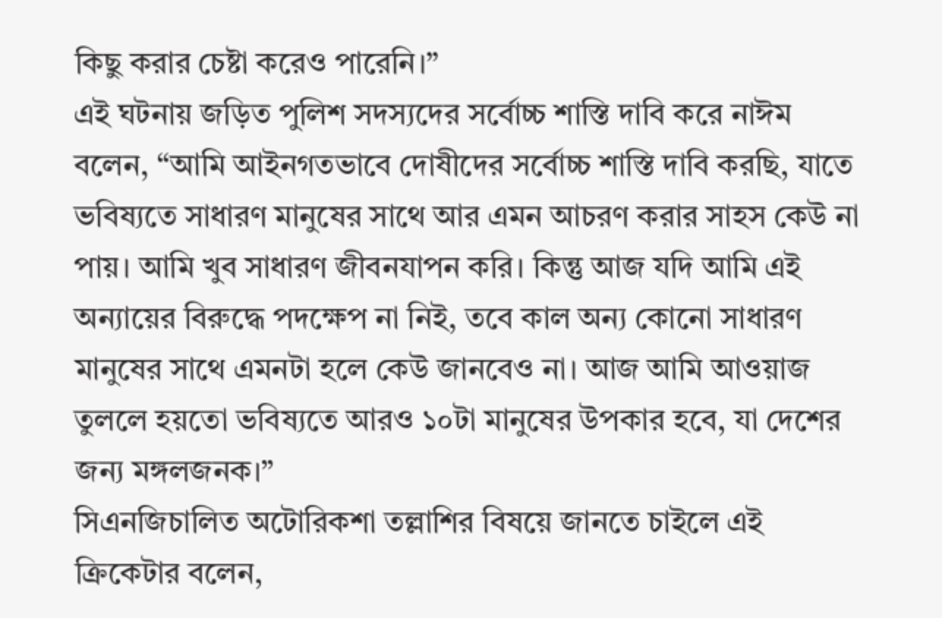কিছু করার চেষ্টা করেও পারেনি।”
এই ঘটনায় জড়িত পুলিশ সদস্যদের সর্বোচ্চ শাস্তি দাবি করে নাঈম বলেন, “আমি আইনগতভাবে দোষীদের সর্বোচ্চ শাস্তি দাবি করছি, যাতে ভবিষ্যতে সাধারণ মানুষের সাথে আর এমন আচরণ করার সাহস কেউ না পায়। আমি খুব সাধারণ জীবনযাপন করি। কিন্তু আজ যদি আমি এই অন্যায়ের বিরুদ্ধে পদক্ষেপ না নিই, তবে কাল অন্য কোনো সাধারণ মানুষের সাথে এমনটা হলে কেউ জানবেও না। আজ আমি আওয়াজ তুললে হয়তো ভবিষ্যতে আরও ১০টা মানুষের উপকার হবে, যা দেশের জন্য মঙ্গলজনক।”
সিএনজিচালিত অটোরিকশা তল্লাশির বিষয়ে জানতে চাইলে এই ক্রিকেটার বলেন,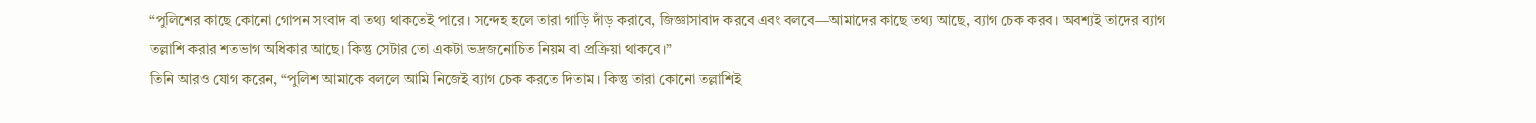“পুলিশের কাছে কোনো গোপন সংবাদ বা তথ্য থাকতেই পারে। সন্দেহ হলে তারা গাড়ি দাঁড় করাবে, জিজ্ঞাসাবাদ করবে এবং বলবে—আমাদের কাছে তথ্য আছে, ব্যাগ চেক করব। অবশ্যই তাদের ব্যাগ তল্লাশি করার শতভাগ অধিকার আছে। কিন্তু সেটার তো একটা ভদ্রজনোচিত নিয়ম বা প্রক্রিয়া থাকবে।”
তিনি আরও যোগ করেন, “পুলিশ আমাকে বললে আমি নিজেই ব্যাগ চেক করতে দিতাম। কিন্তু তারা কোনো তল্লাশিই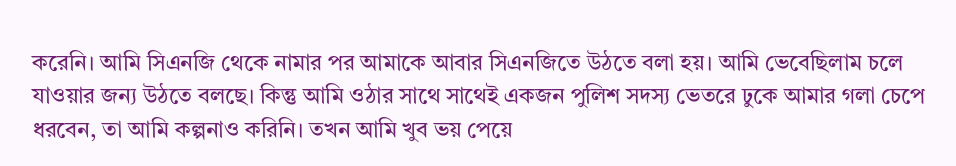করেনি। আমি সিএনজি থেকে নামার পর আমাকে আবার সিএনজিতে উঠতে বলা হয়। আমি ভেবেছিলাম চলে যাওয়ার জন্য উঠতে বলছে। কিন্তু আমি ওঠার সাথে সাথেই একজন পুলিশ সদস্য ভেতরে ঢুকে আমার গলা চেপে ধরবেন, তা আমি কল্পনাও করিনি। তখন আমি খুব ভয় পেয়ে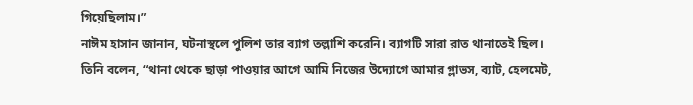গিয়েছিলাম।”
নাঈম হাসান জানান, ঘটনাস্থলে পুলিশ তার ব্যাগ তল্লাশি করেনি। ব্যাগটি সারা রাত থানাতেই ছিল। তিনি বলেন, “থানা থেকে ছাড়া পাওয়ার আগে আমি নিজের উদ্যোগে আমার গ্লাভস, ব্যাট, হেলমেট,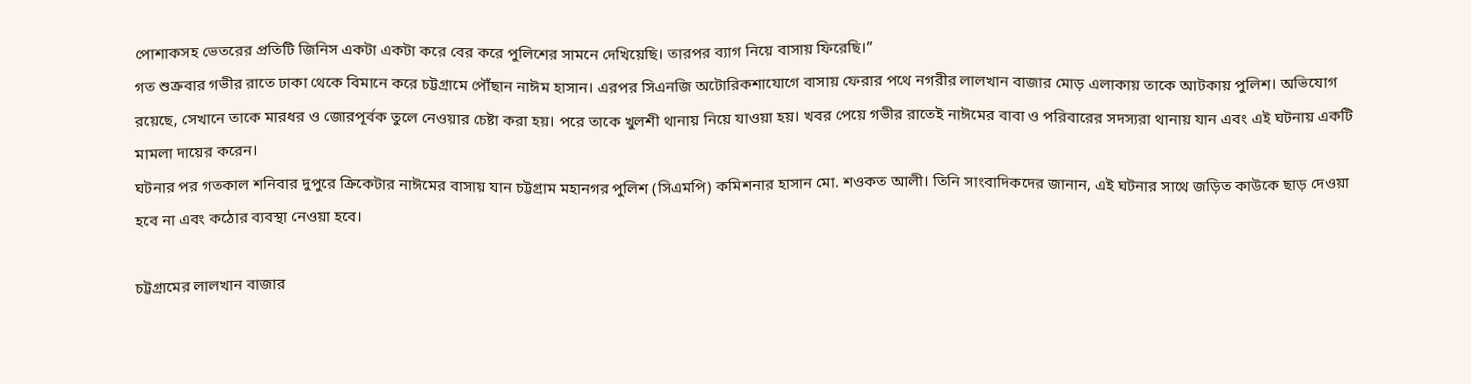পোশাকসহ ভেতরের প্রতিটি জিনিস একটা একটা করে বের করে পুলিশের সামনে দেখিয়েছি। তারপর ব্যাগ নিয়ে বাসায় ফিরেছি।”
গত শুক্রবার গভীর রাতে ঢাকা থেকে বিমানে করে চট্টগ্রামে পৌঁছান নাঈম হাসান। এরপর সিএনজি অটোরিকশাযোগে বাসায় ফেরার পথে নগরীর লালখান বাজার মোড় এলাকায় তাকে আটকায় পুলিশ। অভিযোগ রয়েছে, সেখানে তাকে মারধর ও জোরপূর্বক তুলে নেওয়ার চেষ্টা করা হয়। পরে তাকে খুলশী থানায় নিয়ে যাওয়া হয়। খবর পেয়ে গভীর রাতেই নাঈমের বাবা ও পরিবারের সদস্যরা থানায় যান এবং এই ঘটনায় একটি মামলা দায়ের করেন।
ঘটনার পর গতকাল শনিবার দুপুরে ক্রিকেটার নাঈমের বাসায় যান চট্টগ্রাম মহানগর পুলিশ (সিএমপি) কমিশনার হাসান মো. শওকত আলী। তিনি সাংবাদিকদের জানান, এই ঘটনার সাথে জড়িত কাউকে ছাড় দেওয়া হবে না এবং কঠোর ব্যবস্থা নেওয়া হবে।

চট্টগ্রামের লালখান বাজার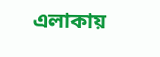এলাকায়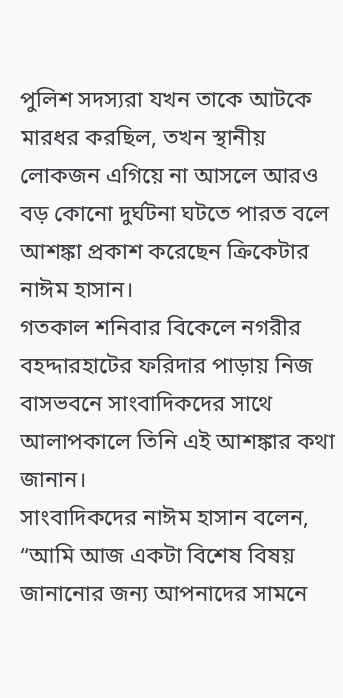পুলিশ সদস্যরা যখন তাকে আটকে মারধর করছিল, তখন স্থানীয় লোকজন এগিয়ে না আসলে আরও বড় কোনো দুর্ঘটনা ঘটতে পারত বলে আশঙ্কা প্রকাশ করেছেন ক্রিকেটার নাঈম হাসান।
গতকাল শনিবার বিকেলে নগরীর বহদ্দারহাটের ফরিদার পাড়ায় নিজ বাসভবনে সাংবাদিকদের সাথে আলাপকালে তিনি এই আশঙ্কার কথা জানান।
সাংবাদিকদের নাঈম হাসান বলেন, “আমি আজ একটা বিশেষ বিষয় জানানোর জন্য আপনাদের সামনে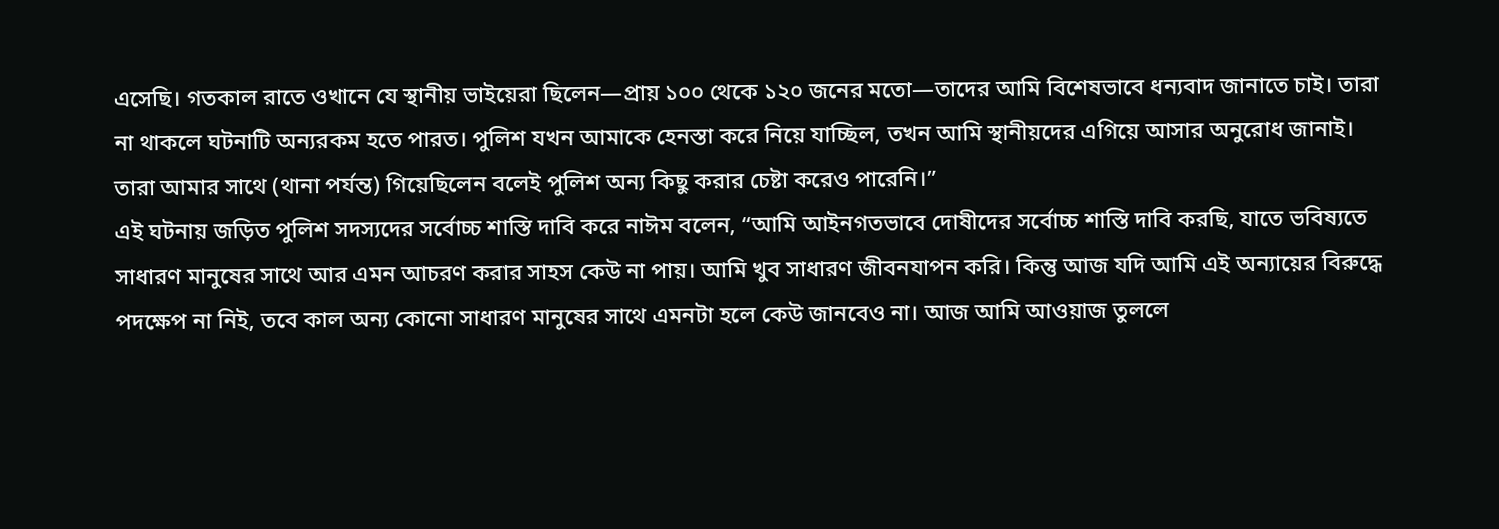এসেছি। গতকাল রাতে ওখানে যে স্থানীয় ভাইয়েরা ছিলেন—প্রায় ১০০ থেকে ১২০ জনের মতো—তাদের আমি বিশেষভাবে ধন্যবাদ জানাতে চাই। তারা না থাকলে ঘটনাটি অন্যরকম হতে পারত। পুলিশ যখন আমাকে হেনস্তা করে নিয়ে যাচ্ছিল, তখন আমি স্থানীয়দের এগিয়ে আসার অনুরোধ জানাই। তারা আমার সাথে (থানা পর্যন্ত) গিয়েছিলেন বলেই পুলিশ অন্য কিছু করার চেষ্টা করেও পারেনি।”
এই ঘটনায় জড়িত পুলিশ সদস্যদের সর্বোচ্চ শাস্তি দাবি করে নাঈম বলেন, “আমি আইনগতভাবে দোষীদের সর্বোচ্চ শাস্তি দাবি করছি, যাতে ভবিষ্যতে সাধারণ মানুষের সাথে আর এমন আচরণ করার সাহস কেউ না পায়। আমি খুব সাধারণ জীবনযাপন করি। কিন্তু আজ যদি আমি এই অন্যায়ের বিরুদ্ধে পদক্ষেপ না নিই, তবে কাল অন্য কোনো সাধারণ মানুষের সাথে এমনটা হলে কেউ জানবেও না। আজ আমি আওয়াজ তুললে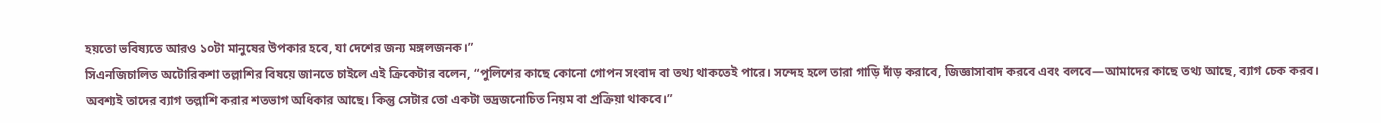হয়তো ভবিষ্যতে আরও ১০টা মানুষের উপকার হবে, যা দেশের জন্য মঙ্গলজনক।”
সিএনজিচালিত অটোরিকশা তল্লাশির বিষয়ে জানতে চাইলে এই ক্রিকেটার বলেন, “পুলিশের কাছে কোনো গোপন সংবাদ বা তথ্য থাকতেই পারে। সন্দেহ হলে তারা গাড়ি দাঁড় করাবে, জিজ্ঞাসাবাদ করবে এবং বলবে—আমাদের কাছে তথ্য আছে, ব্যাগ চেক করব। অবশ্যই তাদের ব্যাগ তল্লাশি করার শতভাগ অধিকার আছে। কিন্তু সেটার তো একটা ভদ্রজনোচিত নিয়ম বা প্রক্রিয়া থাকবে।”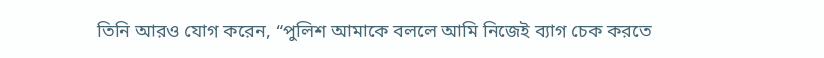তিনি আরও যোগ করেন, “পুলিশ আমাকে বললে আমি নিজেই ব্যাগ চেক করতে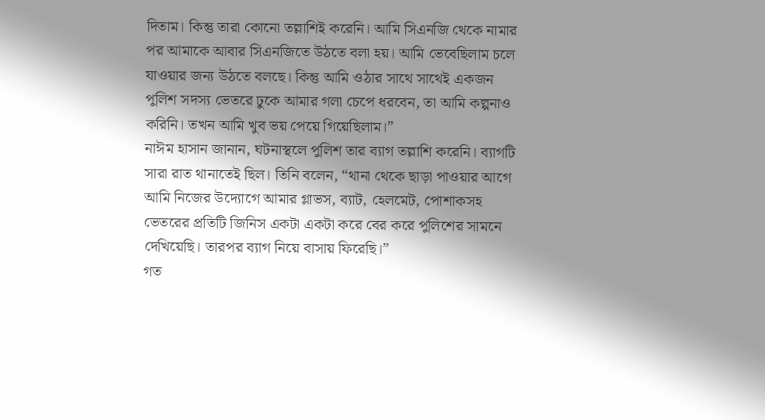দিতাম। কিন্তু তারা কোনো তল্লাশিই করেনি। আমি সিএনজি থেকে নামার পর আমাকে আবার সিএনজিতে উঠতে বলা হয়। আমি ভেবেছিলাম চলে যাওয়ার জন্য উঠতে বলছে। কিন্তু আমি ওঠার সাথে সাথেই একজন পুলিশ সদস্য ভেতরে ঢুকে আমার গলা চেপে ধরবেন, তা আমি কল্পনাও করিনি। তখন আমি খুব ভয় পেয়ে গিয়েছিলাম।”
নাঈম হাসান জানান, ঘটনাস্থলে পুলিশ তার ব্যাগ তল্লাশি করেনি। ব্যাগটি সারা রাত থানাতেই ছিল। তিনি বলেন, “থানা থেকে ছাড়া পাওয়ার আগে আমি নিজের উদ্যোগে আমার গ্লাভস, ব্যাট, হেলমেট, পোশাকসহ ভেতরের প্রতিটি জিনিস একটা একটা করে বের করে পুলিশের সামনে দেখিয়েছি। তারপর ব্যাগ নিয়ে বাসায় ফিরেছি।”
গত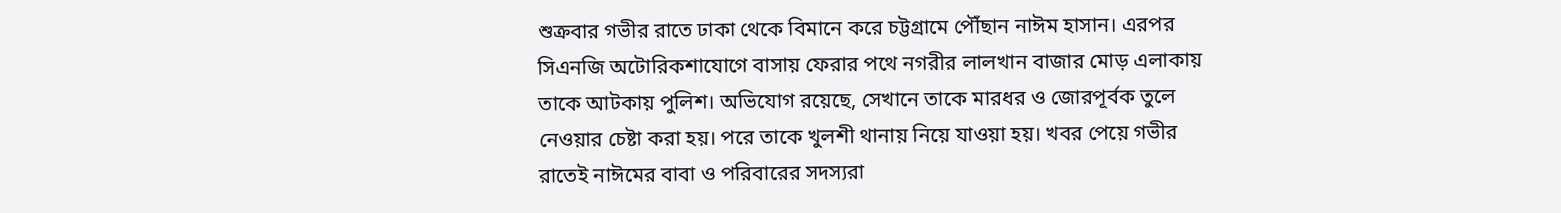শুক্রবার গভীর রাতে ঢাকা থেকে বিমানে করে চট্টগ্রামে পৌঁছান নাঈম হাসান। এরপর সিএনজি অটোরিকশাযোগে বাসায় ফেরার পথে নগরীর লালখান বাজার মোড় এলাকায় তাকে আটকায় পুলিশ। অভিযোগ রয়েছে, সেখানে তাকে মারধর ও জোরপূর্বক তুলে নেওয়ার চেষ্টা করা হয়। পরে তাকে খুলশী থানায় নিয়ে যাওয়া হয়। খবর পেয়ে গভীর রাতেই নাঈমের বাবা ও পরিবারের সদস্যরা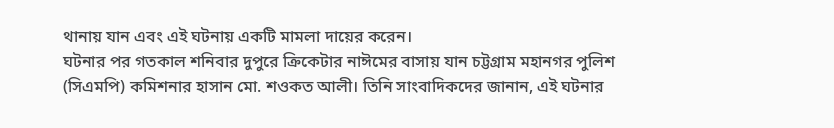থানায় যান এবং এই ঘটনায় একটি মামলা দায়ের করেন।
ঘটনার পর গতকাল শনিবার দুপুরে ক্রিকেটার নাঈমের বাসায় যান চট্টগ্রাম মহানগর পুলিশ (সিএমপি) কমিশনার হাসান মো. শওকত আলী। তিনি সাংবাদিকদের জানান, এই ঘটনার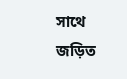সাথে জড়িত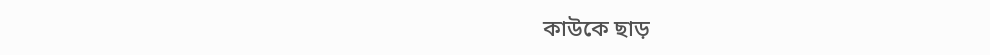কাউকে ছাড়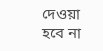দেওয়া হবে না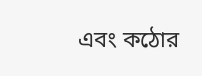এবং কঠোর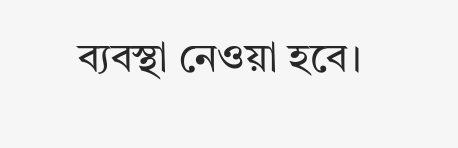ব্যবস্থা নেওয়া হবে।